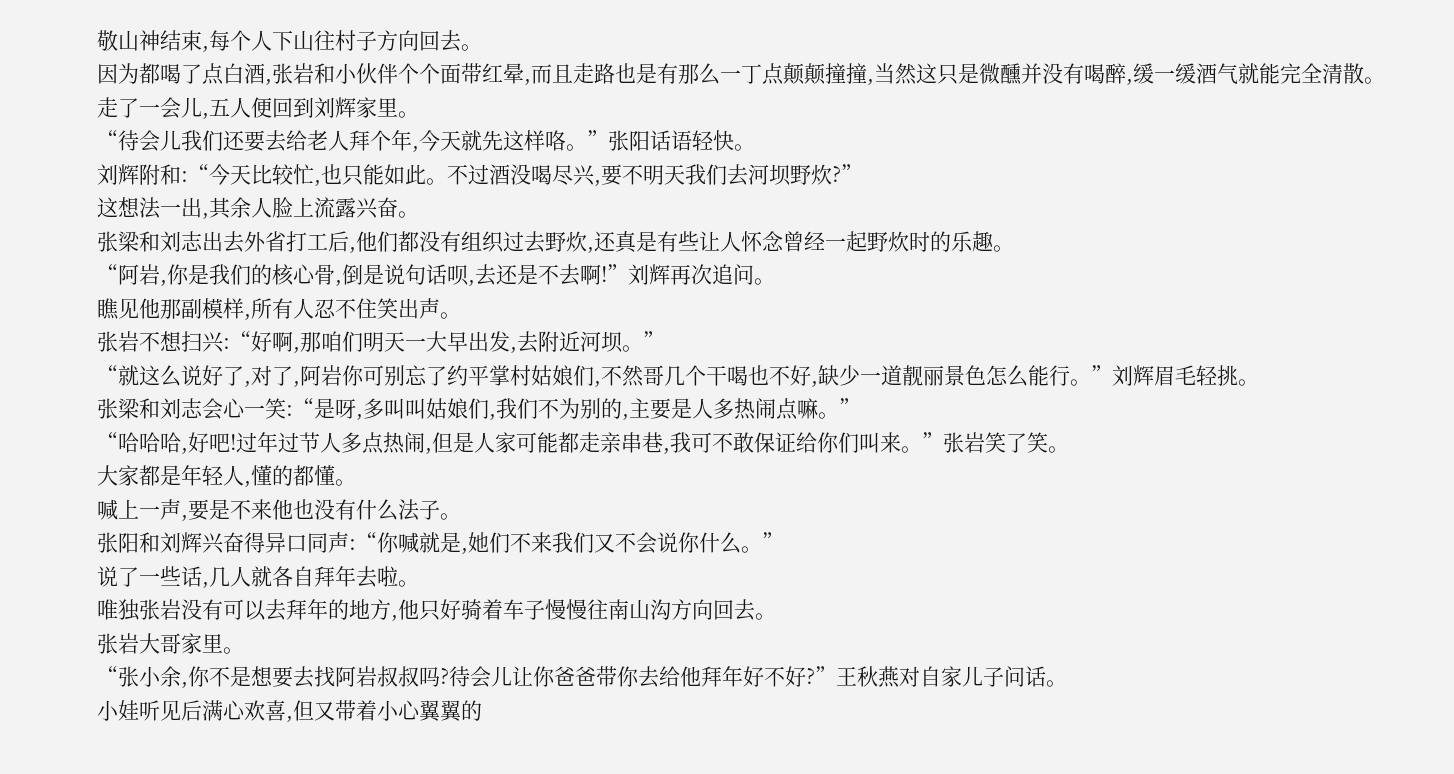敬山神结束,每个人下山往村子方向回去。
因为都喝了点白酒,张岩和小伙伴个个面带红晕,而且走路也是有那么一丁点颠颠撞撞,当然这只是微醺并没有喝醉,缓一缓酒气就能完全清散。
走了一会儿,五人便回到刘辉家里。
“待会儿我们还要去给老人拜个年,今天就先这样咯。”张阳话语轻快。
刘辉附和:“今天比较忙,也只能如此。不过酒没喝尽兴,要不明天我们去河坝野炊?”
这想法一出,其余人脸上流露兴奋。
张梁和刘志出去外省打工后,他们都没有组织过去野炊,还真是有些让人怀念曾经一起野炊时的乐趣。
“阿岩,你是我们的核心骨,倒是说句话呗,去还是不去啊!”刘辉再次追问。
瞧见他那副模样,所有人忍不住笑出声。
张岩不想扫兴:“好啊,那咱们明天一大早出发,去附近河坝。”
“就这么说好了,对了,阿岩你可别忘了约平掌村姑娘们,不然哥几个干喝也不好,缺少一道靓丽景色怎么能行。”刘辉眉毛轻挑。
张梁和刘志会心一笑:“是呀,多叫叫姑娘们,我们不为别的,主要是人多热闹点嘛。”
“哈哈哈,好吧!过年过节人多点热闹,但是人家可能都走亲串巷,我可不敢保证给你们叫来。”张岩笑了笑。
大家都是年轻人,懂的都懂。
喊上一声,要是不来他也没有什么法子。
张阳和刘辉兴奋得异口同声:“你喊就是,她们不来我们又不会说你什么。”
说了一些话,几人就各自拜年去啦。
唯独张岩没有可以去拜年的地方,他只好骑着车子慢慢往南山沟方向回去。
张岩大哥家里。
“张小余,你不是想要去找阿岩叔叔吗?待会儿让你爸爸带你去给他拜年好不好?”王秋燕对自家儿子问话。
小娃听见后满心欢喜,但又带着小心翼翼的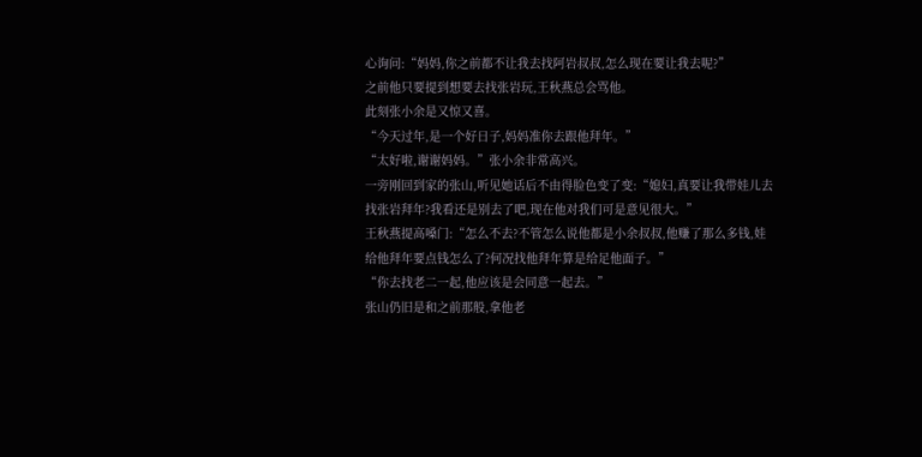心询问:“妈妈,你之前都不让我去找阿岩叔叔,怎么现在要让我去呢?”
之前他只要提到想要去找张岩玩,王秋燕总会骂他。
此刻张小余是又惊又喜。
“今天过年,是一个好日子,妈妈准你去跟他拜年。”
“太好啦,谢谢妈妈。”张小余非常高兴。
一旁刚回到家的张山,听见她话后不由得脸色变了变:“媳妇,真要让我带娃儿去找张岩拜年?我看还是别去了吧,现在他对我们可是意见很大。”
王秋燕提高嗓门:“怎么不去?不管怎么说他都是小余叔叔,他赚了那么多钱,娃给他拜年要点钱怎么了?何况找他拜年算是给足他面子。”
“你去找老二一起,他应该是会同意一起去。”
张山仍旧是和之前那般,拿他老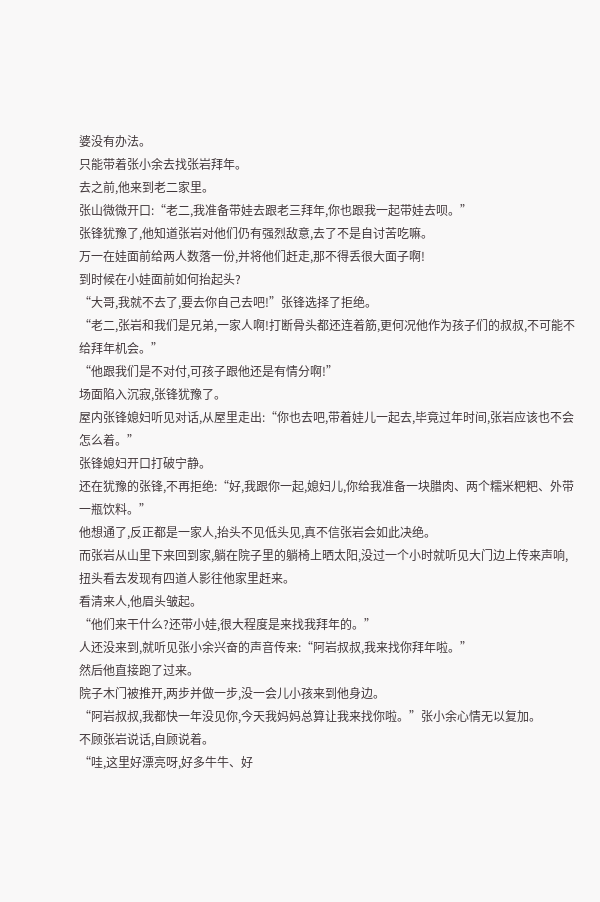婆没有办法。
只能带着张小余去找张岩拜年。
去之前,他来到老二家里。
张山微微开口:“老二,我准备带娃去跟老三拜年,你也跟我一起带娃去呗。”
张锋犹豫了,他知道张岩对他们仍有强烈敌意,去了不是自讨苦吃嘛。
万一在娃面前给两人数落一份,并将他们赶走,那不得丢很大面子啊!
到时候在小娃面前如何抬起头?
“大哥,我就不去了,要去你自己去吧!”张锋选择了拒绝。
“老二,张岩和我们是兄弟,一家人啊!打断骨头都还连着筋,更何况他作为孩子们的叔叔,不可能不给拜年机会。”
“他跟我们是不对付,可孩子跟他还是有情分啊!”
场面陷入沉寂,张锋犹豫了。
屋内张锋媳妇听见对话,从屋里走出:“你也去吧,带着娃儿一起去,毕竟过年时间,张岩应该也不会怎么着。”
张锋媳妇开口打破宁静。
还在犹豫的张锋,不再拒绝:“好,我跟你一起,媳妇儿,你给我准备一块腊肉、两个糯米粑粑、外带一瓶饮料。”
他想通了,反正都是一家人,抬头不见低头见,真不信张岩会如此决绝。
而张岩从山里下来回到家,躺在院子里的躺椅上晒太阳,没过一个小时就听见大门边上传来声响,扭头看去发现有四道人影往他家里赶来。
看清来人,他眉头皱起。
“他们来干什么?还带小娃,很大程度是来找我拜年的。”
人还没来到,就听见张小余兴奋的声音传来:“阿岩叔叔,我来找你拜年啦。”
然后他直接跑了过来。
院子木门被推开,两步并做一步,没一会儿小孩来到他身边。
“阿岩叔叔,我都快一年没见你,今天我妈妈总算让我来找你啦。”张小余心情无以复加。
不顾张岩说话,自顾说着。
“哇,这里好漂亮呀,好多牛牛、好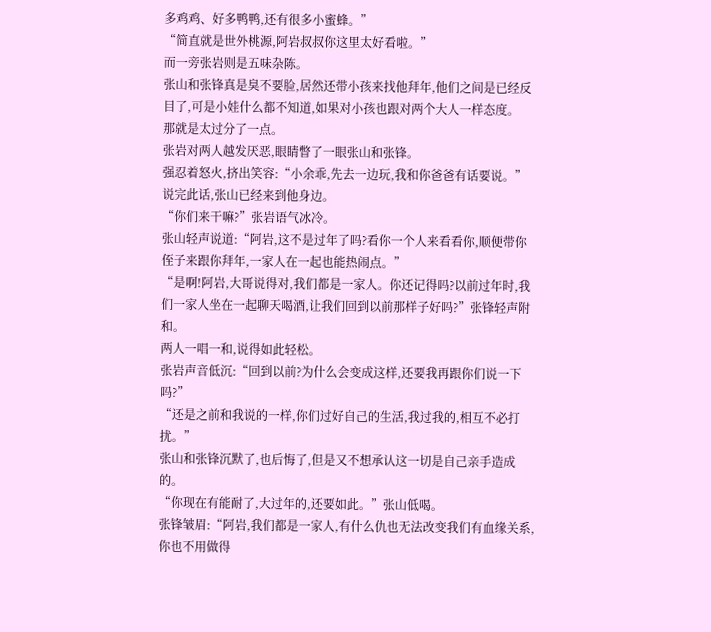多鸡鸡、好多鸭鸭,还有很多小蜜蜂。”
“简直就是世外桃源,阿岩叔叔你这里太好看啦。”
而一旁张岩则是五味杂陈。
张山和张锋真是臭不要脸,居然还带小孩来找他拜年,他们之间是已经反目了,可是小娃什么都不知道,如果对小孩也跟对两个大人一样态度。
那就是太过分了一点。
张岩对两人越发厌恶,眼睛瞥了一眼张山和张锋。
强忍着怒火,挤出笑容:“小余乖,先去一边玩,我和你爸爸有话要说。”
说完此话,张山已经来到他身边。
“你们来干嘛?”张岩语气冰冷。
张山轻声说道:“阿岩,这不是过年了吗?看你一个人来看看你,顺便带你侄子来跟你拜年,一家人在一起也能热闹点。”
“是啊!阿岩,大哥说得对,我们都是一家人。你还记得吗?以前过年时,我们一家人坐在一起聊天喝酒,让我们回到以前那样子好吗?”张锋轻声附和。
两人一唱一和,说得如此轻松。
张岩声音低沉:“回到以前?为什么会变成这样,还要我再跟你们说一下吗?”
“还是之前和我说的一样,你们过好自己的生活,我过我的,相互不必打扰。”
张山和张锋沉默了,也后悔了,但是又不想承认这一切是自己亲手造成的。
“你现在有能耐了,大过年的,还要如此。”张山低喝。
张锋皱眉:“阿岩,我们都是一家人,有什么仇也无法改变我们有血缘关系,你也不用做得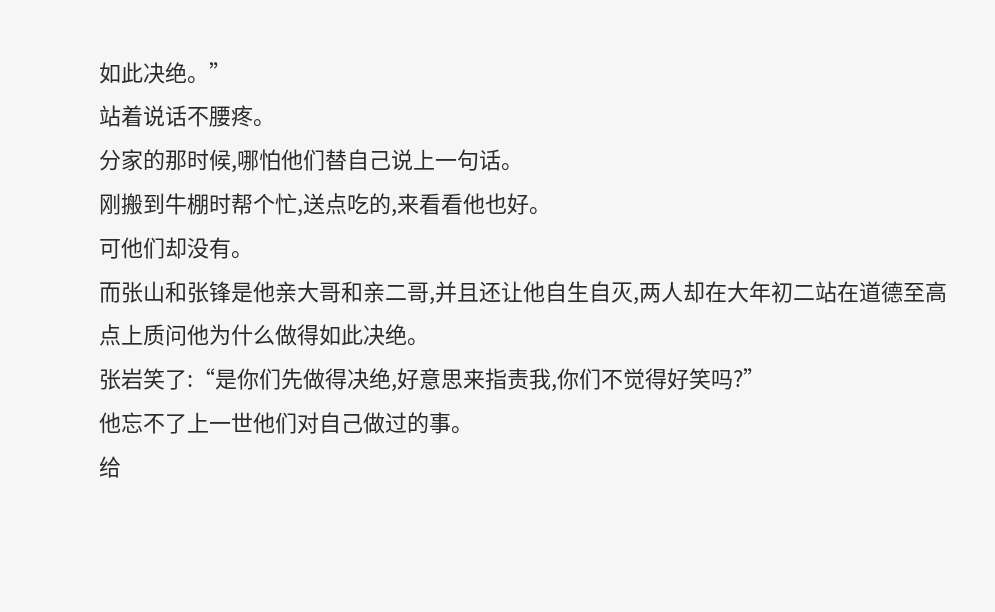如此决绝。”
站着说话不腰疼。
分家的那时候,哪怕他们替自己说上一句话。
刚搬到牛棚时帮个忙,送点吃的,来看看他也好。
可他们却没有。
而张山和张锋是他亲大哥和亲二哥,并且还让他自生自灭,两人却在大年初二站在道德至高点上质问他为什么做得如此决绝。
张岩笑了:“是你们先做得决绝,好意思来指责我,你们不觉得好笑吗?”
他忘不了上一世他们对自己做过的事。
给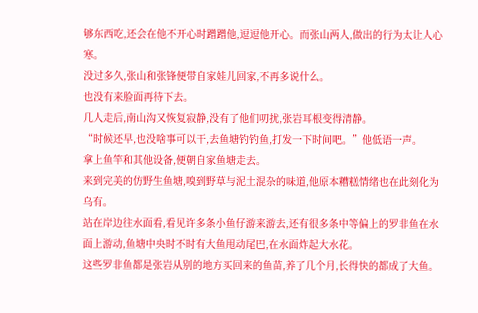够东西吃,还会在他不开心时蹭蹭他,逗逗他开心。而张山两人,做出的行为太让人心寒。
没过多久,张山和张锋便带自家娃儿回家,不再多说什么。
也没有来脸面再待下去。
几人走后,南山沟又恢复寂静,没有了他们叨扰,张岩耳根变得清静。
“时候还早,也没啥事可以干,去鱼塘钓钓鱼,打发一下时间吧。”他低语一声。
拿上鱼竿和其他设备,便朝自家鱼塘走去。
来到完美的仿野生鱼塘,嗅到野草与泥土混杂的味道,他原本糟糕情绪也在此刻化为乌有。
站在岸边往水面看,看见许多条小鱼仔游来游去,还有很多条中等偏上的罗非鱼在水面上游动,鱼塘中央时不时有大鱼甩动尾巴,在水面炸起大水花。
这些罗非鱼都是张岩从别的地方买回来的鱼苗,养了几个月,长得快的都成了大鱼。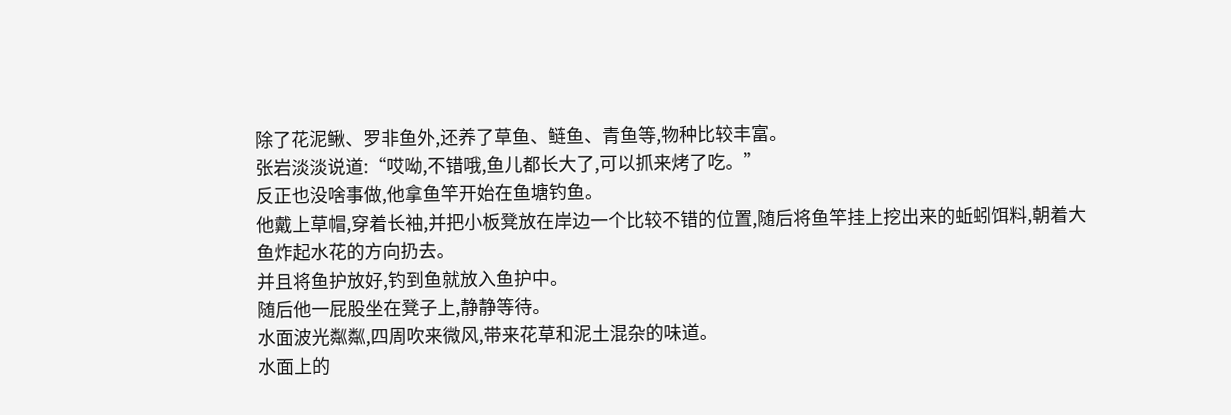除了花泥鳅、罗非鱼外,还养了草鱼、鲢鱼、青鱼等,物种比较丰富。
张岩淡淡说道:“哎呦,不错哦,鱼儿都长大了,可以抓来烤了吃。”
反正也没啥事做,他拿鱼竿开始在鱼塘钓鱼。
他戴上草帽,穿着长袖,并把小板凳放在岸边一个比较不错的位置,随后将鱼竿挂上挖出来的蚯蚓饵料,朝着大鱼炸起水花的方向扔去。
并且将鱼护放好,钓到鱼就放入鱼护中。
随后他一屁股坐在凳子上,静静等待。
水面波光粼粼,四周吹来微风,带来花草和泥土混杂的味道。
水面上的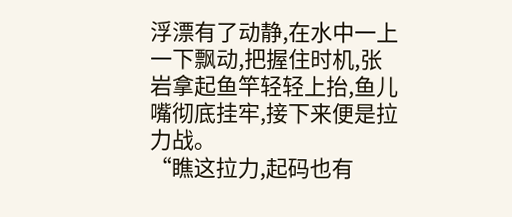浮漂有了动静,在水中一上一下飘动,把握住时机,张岩拿起鱼竿轻轻上抬,鱼儿嘴彻底挂牢,接下来便是拉力战。
“瞧这拉力,起码也有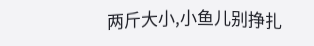两斤大小,小鱼儿别挣扎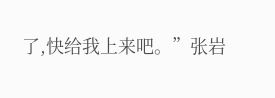了,快给我上来吧。”张岩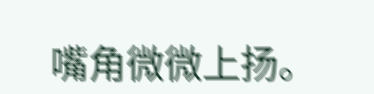嘴角微微上扬。